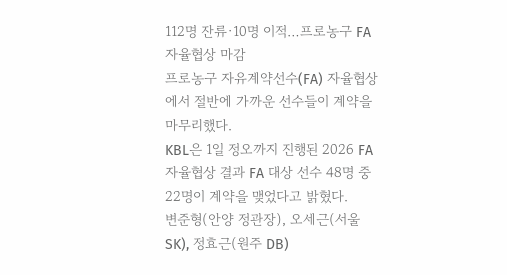112명 잔류·10명 이적…프로농구 FA 자율협상 마감
프로농구 자유계약선수(FA) 자율협상에서 절반에 가까운 선수들이 계약을 마무리했다.
KBL은 1일 정오까지 진행된 2026 FA 자율협상 결과 FA 대상 선수 48명 중 22명이 계약을 맺었다고 밝혔다.
변준형(안양 정관장), 오세근(서울 SK), 정효근(원주 DB)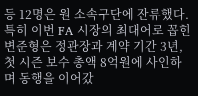등 12명은 원 소속구단에 잔류했다.
특히 이번 FA 시장의 최대어로 꼽힌 변준형은 정관장과 계약 기간 3년, 첫 시즌 보수 총액 8억원에 사인하며 동행을 이어갔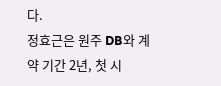다.
정효근은 원주 DB와 계약 기간 2년, 첫 시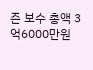즌 보수 총액 3억6000만원